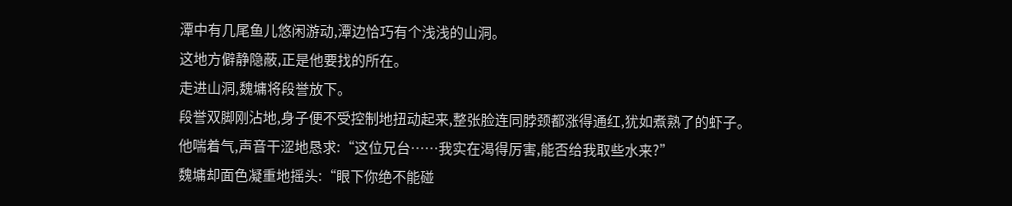潭中有几尾鱼儿悠闲游动,潭边恰巧有个浅浅的山洞。
这地方僻静隐蔽,正是他要找的所在。
走进山洞,魏墉将段誉放下。
段誉双脚刚沾地,身子便不受控制地扭动起来,整张脸连同脖颈都涨得通红,犹如煮熟了的虾子。
他喘着气,声音干涩地恳求:“这位兄台……我实在渴得厉害,能否给我取些水来?”
魏墉却面色凝重地摇头:“眼下你绝不能碰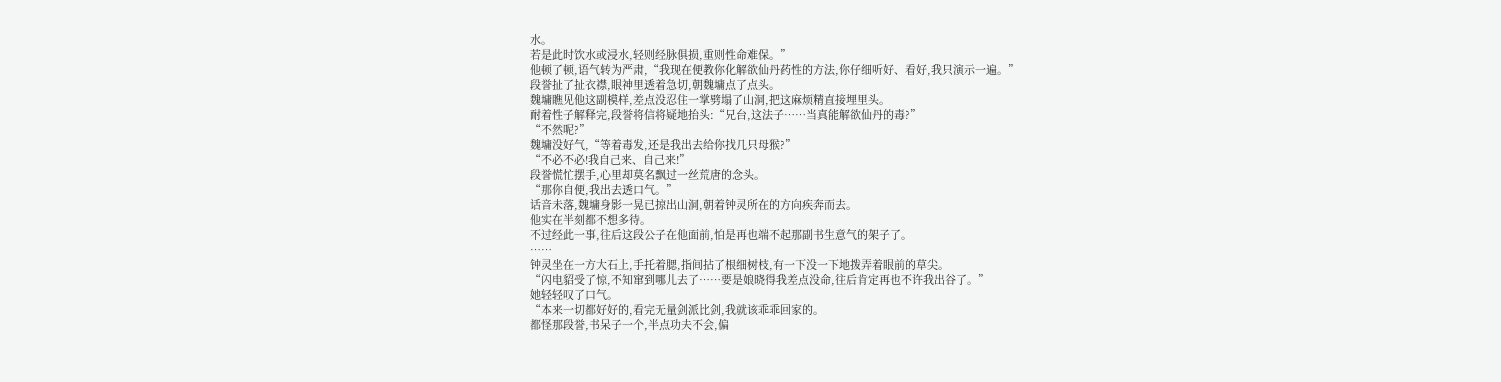水。
若是此时饮水或浸水,轻则经脉俱损,重则性命难保。”
他顿了顿,语气转为严肃,“我现在便教你化解欲仙丹药性的方法,你仔细听好、看好,我只演示一遍。”
段誉扯了扯衣襟,眼神里透着急切,朝魏墉点了点头。
魏墉瞧见他这副模样,差点没忍住一掌劈塌了山洞,把这麻烦精直接埋里头。
耐着性子解释完,段誉将信将疑地抬头:“兄台,这法子……当真能解欲仙丹的毒?”
“不然呢?”
魏墉没好气,“等着毒发,还是我出去给你找几只母猴?”
“不必不必!我自己来、自己来!”
段誉慌忙摆手,心里却莫名飘过一丝荒唐的念头。
“那你自便,我出去透口气。”
话音未落,魏墉身影一晃已掠出山洞,朝着钟灵所在的方向疾奔而去。
他实在半刻都不想多待。
不过经此一事,往后这段公子在他面前,怕是再也端不起那副书生意气的架子了。
……
钟灵坐在一方大石上,手托着腮,指间拈了根细树枝,有一下没一下地拨弄着眼前的草尖。
“闪电貂受了惊,不知窜到哪儿去了……要是娘晓得我差点没命,往后肯定再也不许我出谷了。”
她轻轻叹了口气。
“本来一切都好好的,看完无量剑派比剑,我就该乖乖回家的。
都怪那段誉,书呆子一个,半点功夫不会,偏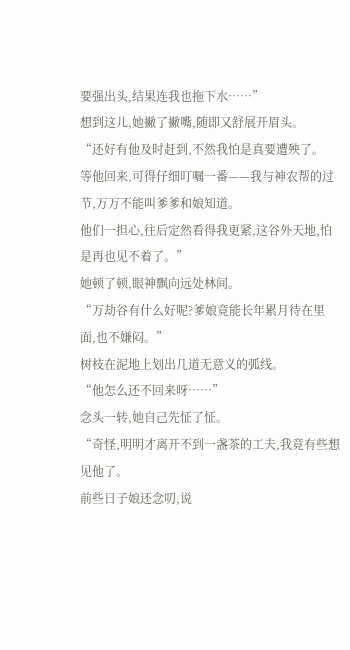要强出头,结果连我也拖下水……”
想到这儿,她撇了撇嘴,随即又舒展开眉头。
“还好有他及时赶到,不然我怕是真要遭殃了。
等他回来,可得仔细叮嘱一番——我与神农帮的过节,万万不能叫爹爹和娘知道。
他们一担心,往后定然看得我更紧,这谷外天地,怕是再也见不着了。”
她顿了顿,眼神飘向远处林间。
“万劫谷有什么好呢?爹娘竟能长年累月待在里面,也不嫌闷。”
树枝在泥地上划出几道无意义的弧线。
“他怎么还不回来呀……”
念头一转,她自己先怔了怔。
“奇怪,明明才离开不到一盏茶的工夫,我竟有些想见他了。
前些日子娘还念叨,说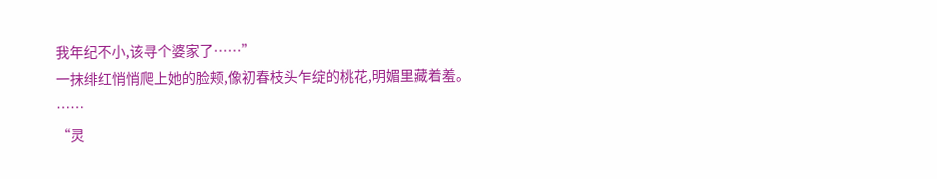我年纪不小,该寻个婆家了……”
一抹绯红悄悄爬上她的脸颊,像初春枝头乍绽的桃花,明媚里藏着羞。
……
“灵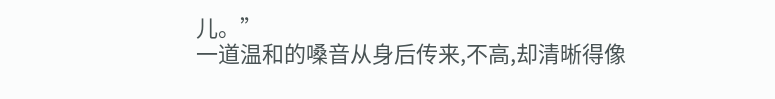儿。”
一道温和的嗓音从身后传来,不高,却清晰得像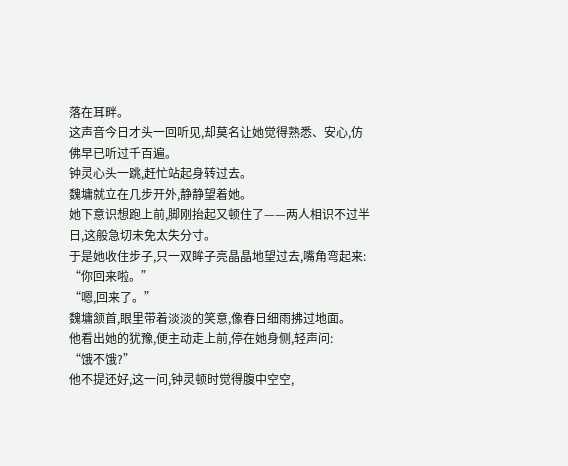落在耳畔。
这声音今日才头一回听见,却莫名让她觉得熟悉、安心,仿佛早已听过千百遍。
钟灵心头一跳,赶忙站起身转过去。
魏墉就立在几步开外,静静望着她。
她下意识想跑上前,脚刚抬起又顿住了——两人相识不过半日,这般急切未免太失分寸。
于是她收住步子,只一双眸子亮晶晶地望过去,嘴角弯起来:
“你回来啦。”
“嗯,回来了。”
魏墉颔首,眼里带着淡淡的笑意,像春日细雨拂过地面。
他看出她的犹豫,便主动走上前,停在她身侧,轻声问:
“饿不饿?”
他不提还好,这一问,钟灵顿时觉得腹中空空,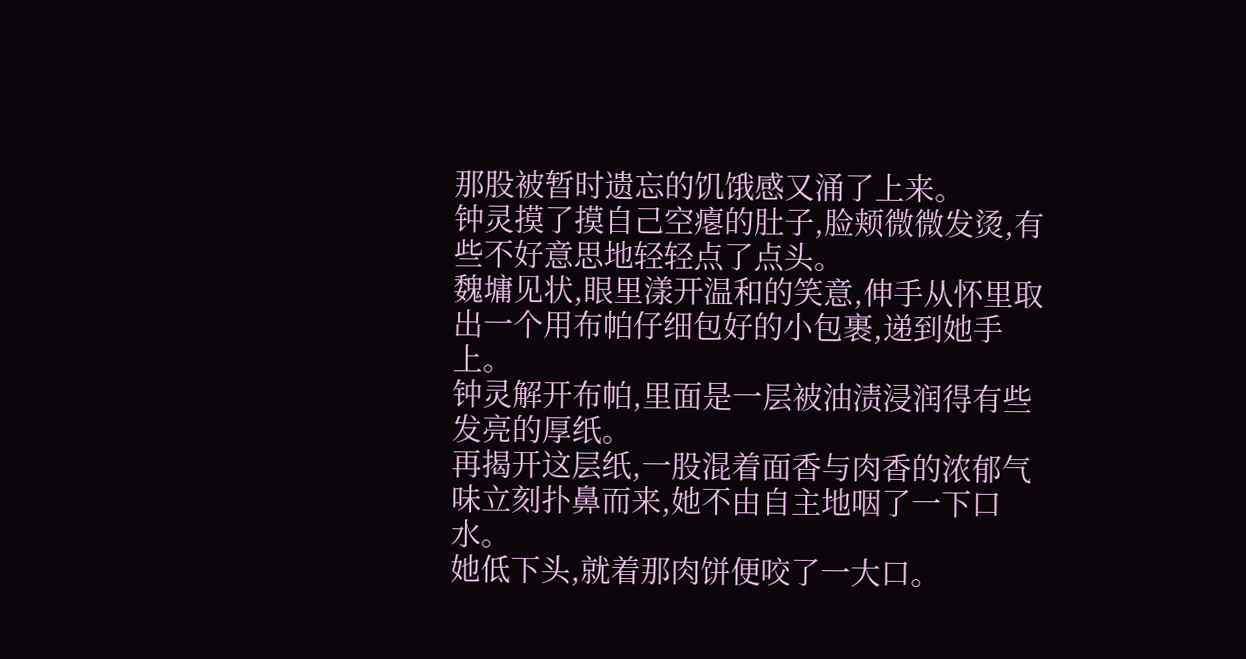那股被暂时遗忘的饥饿感又涌了上来。
钟灵摸了摸自己空瘪的肚子,脸颊微微发烫,有些不好意思地轻轻点了点头。
魏墉见状,眼里漾开温和的笑意,伸手从怀里取出一个用布帕仔细包好的小包裹,递到她手上。
钟灵解开布帕,里面是一层被油渍浸润得有些发亮的厚纸。
再揭开这层纸,一股混着面香与肉香的浓郁气味立刻扑鼻而来,她不由自主地咽了一下口水。
她低下头,就着那肉饼便咬了一大口。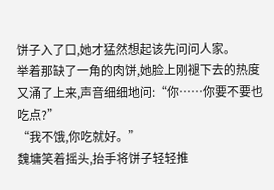饼子入了口,她才猛然想起该先问问人家。
举着那缺了一角的肉饼,她脸上刚褪下去的热度又涌了上来,声音细细地问:“你……你要不要也吃点?”
“我不饿,你吃就好。”
魏墉笑着摇头,抬手将饼子轻轻推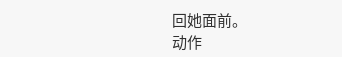回她面前。
动作